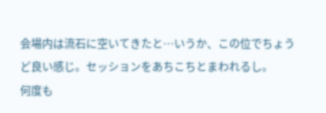会場内は流石に空いてきたと…いうか、この位でちょうど良い感じ。セッションをあちこちとまわれるし。
何度も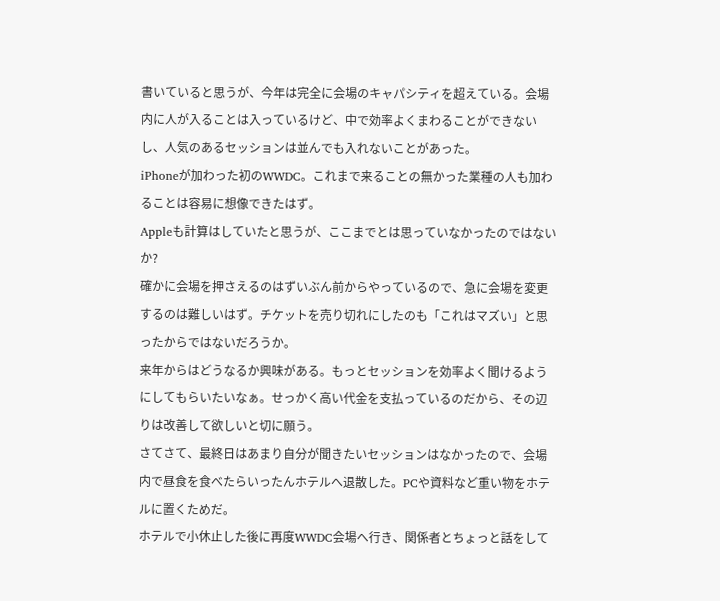書いていると思うが、今年は完全に会場のキャパシティを超えている。会場内に人が入ることは入っているけど、中で効率よくまわることができないし、人気のあるセッションは並んでも入れないことがあった。
iPhoneが加わった初のWWDC。これまで来ることの無かった業種の人も加わることは容易に想像できたはず。
Appleも計算はしていたと思うが、ここまでとは思っていなかったのではないか?
確かに会場を押さえるのはずいぶん前からやっているので、急に会場を変更するのは難しいはず。チケットを売り切れにしたのも「これはマズい」と思ったからではないだろうか。
来年からはどうなるか興味がある。もっとセッションを効率よく聞けるようにしてもらいたいなぁ。せっかく高い代金を支払っているのだから、その辺りは改善して欲しいと切に願う。
さてさて、最終日はあまり自分が聞きたいセッションはなかったので、会場内で昼食を食べたらいったんホテルへ退散した。PCや資料など重い物をホテルに置くためだ。
ホテルで小休止した後に再度WWDC会場へ行き、関係者とちょっと話をして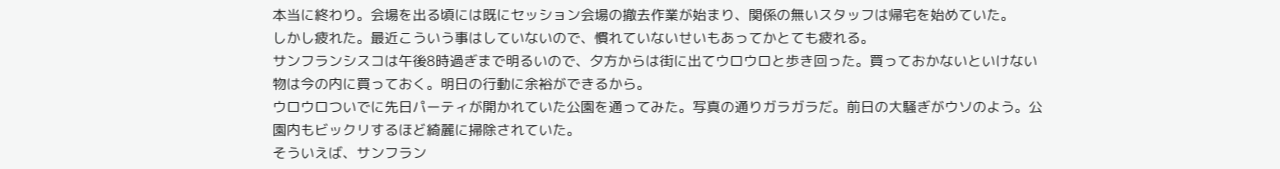本当に終わり。会場を出る頃には既にセッション会場の撤去作業が始まり、関係の無いスタッフは帰宅を始めていた。
しかし疲れた。最近こういう事はしていないので、慣れていないせいもあってかとても疲れる。
サンフランシスコは午後8時過ぎまで明るいので、夕方からは街に出てウロウロと歩き回った。買っておかないといけない物は今の内に買っておく。明日の行動に余裕ができるから。
ウロウロついでに先日パーティが開かれていた公園を通ってみた。写真の通りガラガラだ。前日の大騒ぎがウソのよう。公園内もビックリするほど綺麗に掃除されていた。
そういえば、サンフラン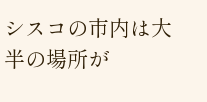シスコの市内は大半の場所が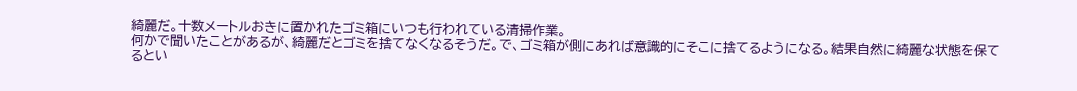綺麗だ。十数メートルおきに置かれたゴミ箱にいつも行われている清掃作業。
何かで聞いたことがあるが、綺麗だとゴミを捨てなくなるそうだ。で、ゴミ箱が側にあれば意識的にそこに捨てるようになる。結果自然に綺麗な状態を保てるとい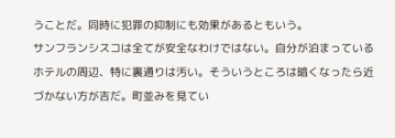うことだ。同時に犯罪の抑制にも効果があるともいう。
サンフランシスコは全てが安全なわけではない。自分が泊まっているホテルの周辺、特に裏通りは汚い。そういうところは暗くなったら近づかない方が吉だ。町並みを見てい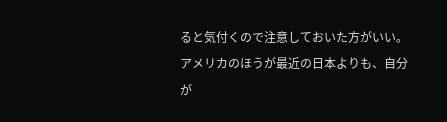ると気付くので注意しておいた方がいい。
アメリカのほうが最近の日本よりも、自分が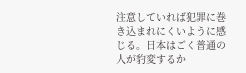注意していれば犯罪に巻き込まれにくいように感じる。日本はごく普通の人が豹変するか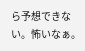ら予想できない。怖いなぁ。